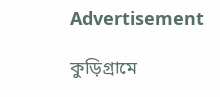Advertisement

কুড়িগ্রামে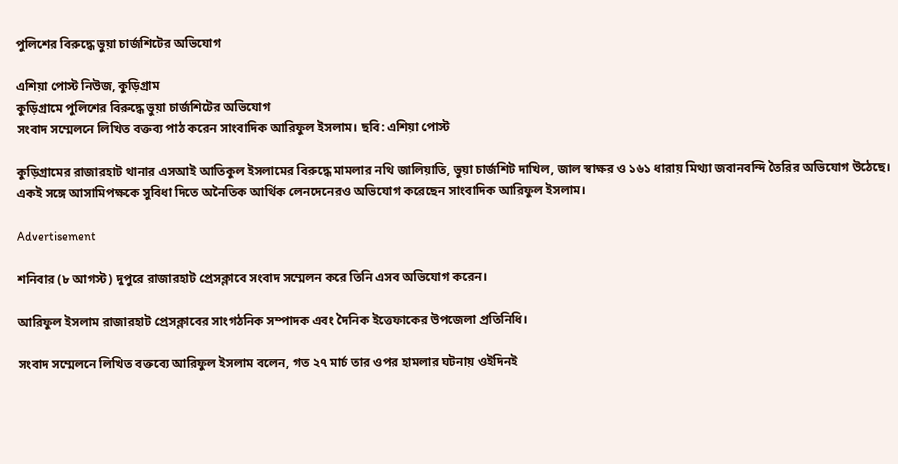পুলিশের বিরুদ্ধে ভুয়া চার্জশিটের অভিযোগ

এশিয়া পোস্ট নিউজ, কুড়িগ্রাম
কুড়িগ্রামে পুলিশের বিরুদ্ধে ভুয়া চার্জশিটের অভিযোগ
সংবাদ সম্মেলনে লিখিত বক্তব্য পাঠ করেন সাংবাদিক আরিফুল ইসলাম। ছবি: এশিয়া পোস্ট

কুড়িগ্রামের রাজারহাট থানার এসআই আতিকুল ইসলামের বিরুদ্ধে মামলার নথি জালিয়াতি, ভুয়া চার্জশিট দাখিল, জাল স্বাক্ষর ও ১৬১ ধারায় মিথ্যা জবানবন্দি তৈরির অভিযোগ উঠেছে। একই সঙ্গে আসামিপক্ষকে সুবিধা দিতে অনৈতিক আর্থিক লেনদেনেরও অভিযোগ করেছেন সাংবাদিক আরিফুল ইসলাম।

Advertisement

শনিবার (৮ আগস্ট) দুপুরে রাজারহাট প্রেসক্লাবে সংবাদ সম্মেলন করে তিনি এসব অভিযোগ করেন।

আরিফুল ইসলাম রাজারহাট প্রেসক্লাবের সাংগঠনিক সম্পাদক এবং দৈনিক ইত্তেফাকের উপজেলা প্রতিনিধি।

সংবাদ সম্মেলনে লিখিত বক্তব্যে আরিফুল ইসলাম বলেন, গত ২৭ মার্চ তার ওপর হামলার ঘটনায় ওইদিনই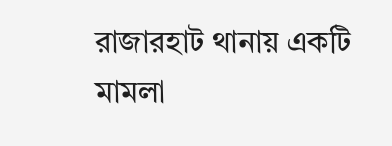রাজারহাট থানায় একটি মামলা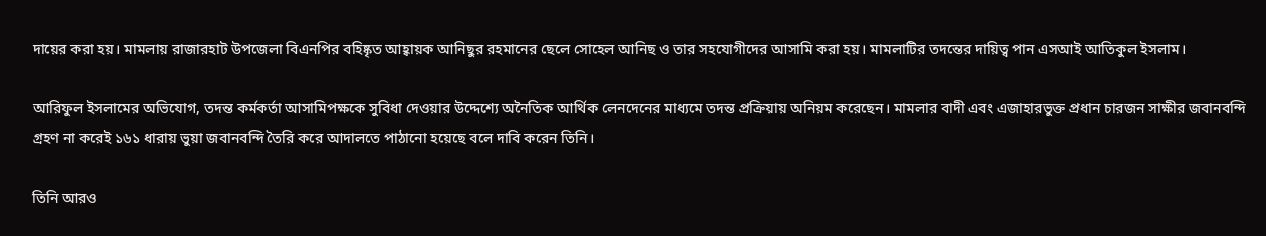দায়ের করা হয়। মামলায় রাজারহাট উপজেলা বিএনপির বহিষ্কৃত আহ্বায়ক আনিছুর রহমানের ছেলে সোহেল আনিছ ও তার সহযোগীদের আসামি করা হয়। মামলাটির তদন্তের দায়িত্ব পান এসআই আতিকুল ইসলাম।

আরিফুল ইসলামের অভিযোগ, তদন্ত কর্মকর্তা আসামিপক্ষকে সুবিধা দেওয়ার উদ্দেশ্যে অনৈতিক আর্থিক লেনদেনের মাধ্যমে তদন্ত প্রক্রিয়ায় অনিয়ম করেছেন। মামলার বাদী এবং এজাহারভুক্ত প্রধান চারজন সাক্ষীর জবানবন্দি গ্রহণ না করেই ১৬১ ধারায় ভুয়া জবানবন্দি তৈরি করে আদালতে পাঠানো হয়েছে বলে দাবি করেন তিনি।

তিনি আরও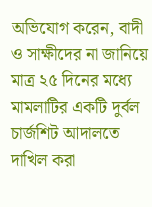অভিযোগ করেন, বাদী ও সাক্ষীদের না জানিয়ে মাত্র ২৫ দিনের মধ্যে মামলাটির একটি দুর্বল চার্জশিট আদালতে দাখিল করা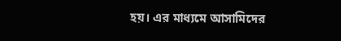হয়। এর মাধ্যমে আসামিদের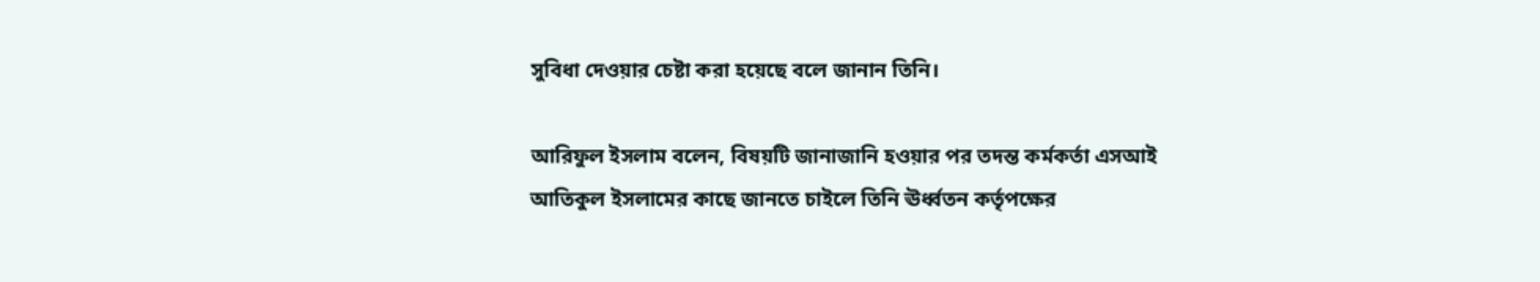সুবিধা দেওয়ার চেষ্টা করা হয়েছে বলে জানান তিনি।

আরিফুল ইসলাম বলেন, বিষয়টি জানাজানি হওয়ার পর তদন্ত কর্মকর্তা এসআই আতিকুল ইসলামের কাছে জানতে চাইলে তিনি ঊর্ধ্বতন কর্তৃপক্ষের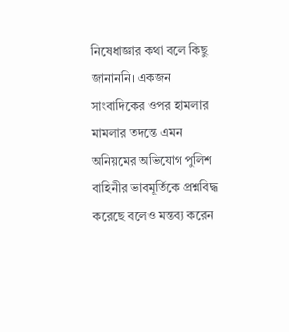নিষেধাজ্ঞার কথা বলে কিছু জানাননি। একজন সাংবাদিকের ওপর হামলার মামলার তদন্তে এমন অনিয়মের অভিযোগ পুলিশ বাহিনীর ভাবমূর্তিকে প্রশ্নবিদ্ধ করেছে বলেও মন্তব্য করেন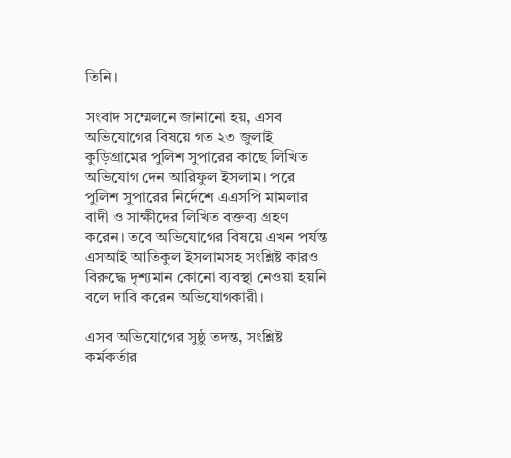তিনি।

সংবাদ সম্মেলনে জানানো হয়, এসব অভিযোগের বিষয়ে গত ২৩ জুলাই কুড়িগ্রামের পুলিশ সুপারের কাছে লিখিত অভিযোগ দেন আরিফুল ইসলাম। পরে পুলিশ সুপারের নির্দেশে এএসপি মামলার বাদী ও সাক্ষীদের লিখিত বক্তব্য গ্রহণ করেন। তবে অভিযোগের বিষয়ে এখন পর্যন্ত এসআই আতিকুল ইসলামসহ সংশ্লিষ্ট কারও বিরুদ্ধে দৃশ্যমান কোনো ব্যবস্থা নেওয়া হয়নি বলে দাবি করেন অভিযোগকারী।

এসব অভিযোগের সুষ্ঠু তদন্ত, সংশ্লিষ্ট কর্মকর্তার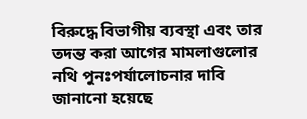বিরুদ্ধে বিভাগীয় ব্যবস্থা এবং তার তদন্ত করা আগের মামলাগুলোর নথি পুনঃপর্যালোচনার দাবি জানানো হয়েছে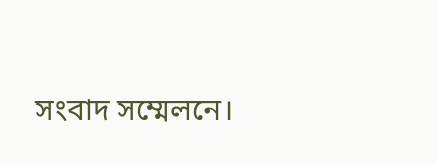সংবাদ সম্মেলনে।